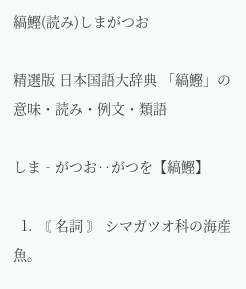縞鰹(読み)しまがつお

精選版 日本国語大辞典 「縞鰹」の意味・読み・例文・類語

しま‐がつお‥がつを【縞鰹】

  1. 〘 名詞 〙 シマガツオ科の海産魚。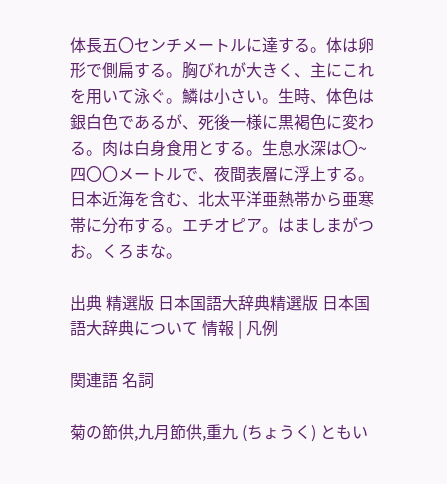体長五〇センチメートルに達する。体は卵形で側扁する。胸びれが大きく、主にこれを用いて泳ぐ。鱗は小さい。生時、体色は銀白色であるが、死後一様に黒褐色に変わる。肉は白身食用とする。生息水深は〇~四〇〇メートルで、夜間表層に浮上する。日本近海を含む、北太平洋亜熱帯から亜寒帯に分布する。エチオピア。はましまがつお。くろまな。

出典 精選版 日本国語大辞典精選版 日本国語大辞典について 情報 | 凡例

関連語 名詞

菊の節供,九月節供,重九 (ちょうく) ともい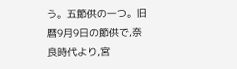う。五節供の一つ。旧暦9月9日の節供で,奈良時代より,宮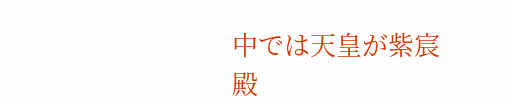中では天皇が紫宸殿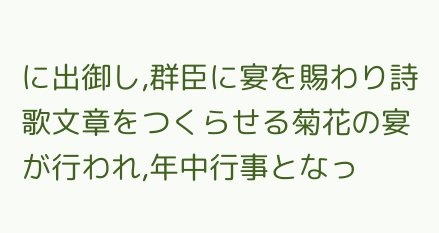に出御し,群臣に宴を賜わり詩歌文章をつくらせる菊花の宴が行われ,年中行事となっ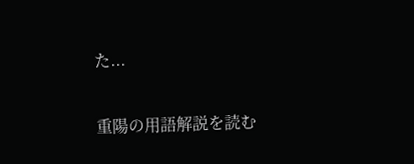た...

重陽の用語解説を読む